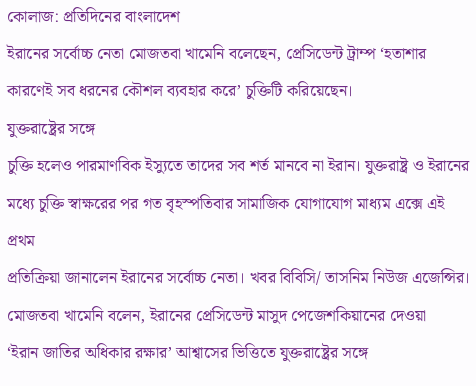কোলাজ: প্রতিদিনের বাংলাদেশ
ইরানের সর্বোচ্চ নেতা মোজতবা খামেনি বলেছেন, প্রেসিডেন্ট ট্রাম্প ‘হতাশার কারণেই সব ধরনের কৌশল ব্যবহার করে’ চুক্তিটি করিয়েছেন।
যুক্তরাষ্ট্রের সঙ্গে
চুক্তি হলেও পারমাণবিক ইস্যুতে তাদের সব শর্ত মানবে না ইরান। যুক্তরাষ্ট্র ও ইরানের
মধ্যে চুক্তি স্বাক্ষরের পর গত বৃহস্পতিবার সামাজিক যোগাযোগ মাধ্যম এক্সে এই প্রথম
প্রতিক্রিয়া জানালেন ইরানের সর্বোচ্চ নেতা। খবর বিবিসি/ তাসনিম নিউজ এজেন্সির।
মোজতবা খামেনি বলেন, ইরানের প্রেসিডেন্ট মাসুদ পেজেশকিয়ানের দেওয়া
‘ইরান জাতির অধিকার রক্ষার’ আশ্বাসের ভিত্তিতে যুক্তরাষ্ট্রের সঙ্গে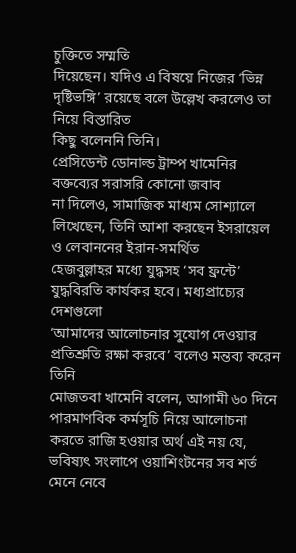চুক্তিতে সম্মতি
দিয়েছেন। যদিও এ বিষয়ে নিজের ‘ভিন্ন দৃষ্টিভঙ্গি’ রয়েছে বলে উল্লেখ করলেও তা নিয়ে বিস্তারিত
কিছু বলেননি তিনি।
প্রেসিডেন্ট ডোনাল্ড ট্রাম্প খামেনির বক্তব্যের সরাসরি কোনো জবাব
না দিলেও, সামাজিক মাধ্যম সোশ্যালে লিখেছেন, তিনি আশা করছেন ইসরায়েল ও লেবাননের ইরান-সমর্থিত
হেজবুল্লাহর মধ্যে যুদ্ধসহ ‘সব ফ্রন্টে’ যুদ্ধবিরতি কার্যকর হবে। মধ্যপ্রাচ্যের দেশগুলো
‘আমাদের আলোচনার সুযোগ দেওয়ার প্রতিশ্রুতি রক্ষা করবে’ বলেও মন্তব্য করেন তিনি
মোজতবা খামেনি বলেন, আগামী ৬০ দিনে পারমাণবিক কর্মসূচি নিয়ে আলোচনা
করতে রাজি হওয়ার অর্থ এই নয় যে, ভবিষ্যৎ সংলাপে ওয়াশিংটনের সব শর্ত মেনে নেবে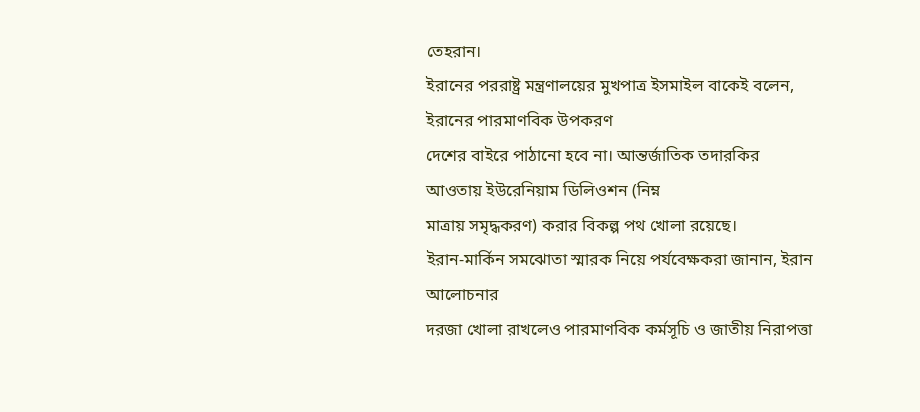তেহরান।
ইরানের পররাষ্ট্র মন্ত্রণালয়ের মুখপাত্র ইসমাইল বাকেই বলেন, ইরানের পারমাণবিক উপকরণ
দেশের বাইরে পাঠানো হবে না। আন্তর্জাতিক তদারকির আওতায় ইউরেনিয়াম ডিলিওশন (নিম্ন
মাত্রায় সমৃদ্ধকরণ) করার বিকল্প পথ খোলা রয়েছে।
ইরান-মার্কিন সমঝোতা স্মারক নিয়ে পর্যবেক্ষকরা জানান, ইরান আলোচনার
দরজা খোলা রাখলেও পারমাণবিক কর্মসূচি ও জাতীয় নিরাপত্তা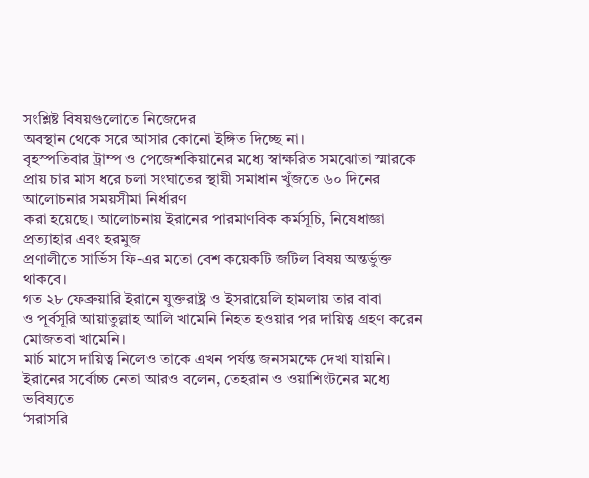সংশ্লিষ্ট বিষয়গুলোতে নিজেদের
অবস্থান থেকে সরে আসার কোনো ইঙ্গিত দিচ্ছে না।
বৃহস্পতিবার ট্রাম্প ও পেজেশকিয়ানের মধ্যে স্বাক্ষরিত সমঝোতা স্মারকে
প্রায় চার মাস ধরে চলা সংঘাতের স্থায়ী সমাধান খুঁজতে ৬০ দিনের আলোচনার সময়সীমা নির্ধারণ
করা হয়েছে। আলোচনায় ইরানের পারমাণবিক কর্মসূচি, নিষেধাজ্ঞা প্রত্যাহার এবং হরমুজ
প্রণালীতে সার্ভিস ফি-এর মতো বেশ কয়েকটি জটিল বিষয় অন্তর্ভুক্ত থাকবে।
গত ২৮ ফেব্রুয়ারি ইরানে যুক্তরাষ্ট্র ও ইসরায়েলি হামলায় তার বাবা
ও পূর্বসূরি আয়াতুল্লাহ আলি খামেনি নিহত হওয়ার পর দায়িত্ব গ্রহণ করেন মোজতবা খামেনি।
মার্চ মাসে দায়িত্ব নিলেও তাকে এখন পর্যন্ত জনসমক্ষে দেখা যায়নি।
ইরানের সর্বোচ্চ নেতা আরও বলেন, তেহরান ও ওয়াশিংটনের মধ্যে ভবিষ্যতে
‘সরাসরি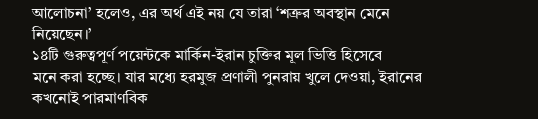আলোচনা’ হলেও, এর অর্থ এই নয় যে তারা ‘শত্রুর অবস্থান মেনে নিয়েছেন।’
১৪টি গুরুত্বপূর্ণ পয়েন্টকে মার্কিন-ইরান চুক্তির মূল ভিত্তি হিসেবে
মনে করা হচ্ছে। যার মধ্যে হরমুজ প্রণালী পুনরায় খুলে দেওয়া, ইরানের কখনোই পারমাণবিক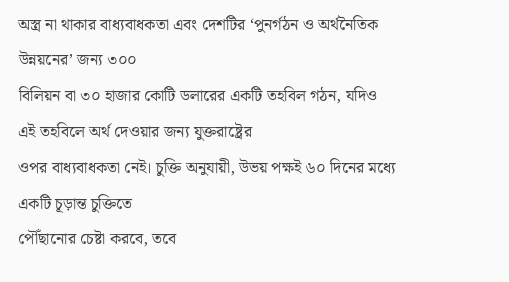অস্ত্র না থাকার বাধ্যবাধকতা এবং দেশটির ‘পুনর্গঠন ও অর্থনৈতিক উন্নয়নের’ জন্য ৩০০
বিলিয়ন বা ৩০ হাজার কোটি ডলারের একটি তহবিল গঠন, যদিও এই তহবিলে অর্থ দেওয়ার জন্য যুক্তরাষ্ট্রের
ওপর বাধ্যবাধকতা নেই। চুক্তি অনুযায়ী, উভয় পক্ষই ৬০ দিনের মধ্যে একটি চূড়ান্ত চুক্তিতে
পৌঁছানোর চেষ্টা করবে, তবে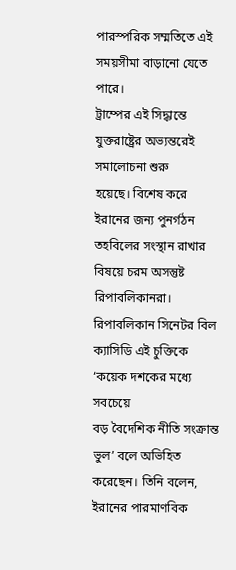পারস্পরিক সম্মতিতে এই সময়সীমা বাড়ানো যেতে পারে।
ট্রাম্পের এই সিদ্ধান্তে যুক্তরাষ্ট্রের অভ্যন্তরেই সমালোচনা শুরু
হয়েছে। বিশেষ করে ইরানের জন্য পুনর্গঠন তহবিলের সংস্থান রাখার বিষয়ে চরম অসন্তুষ্ট
রিপাবলিকানরা। রিপাবলিকান সিনেটর বিল ক্যাসিডি এই চুক্তিকে ‘কয়েক দশকের মধ্যে সবচেয়ে
বড় বৈদেশিক নীতি সংক্রান্ত ভুল’ বলে অভিহিত করেছেন। তিনি বলেন, ইরানের পারমাণবিক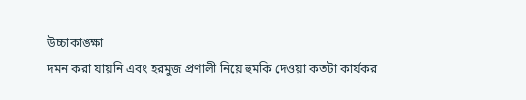উচ্চাকাঙ্ক্ষা
দমন করা যায়নি এবং হরমুজ প্রণালী নিয়ে হুমকি দেওয়া কতটা কার্যকর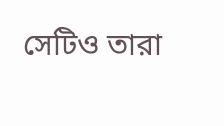সেটিও তারা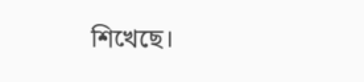শিখেছে।